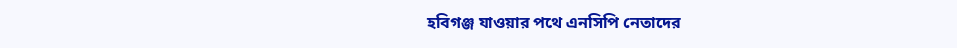হবিগঞ্জ যাওয়ার পথে এনসিপি নেতাদের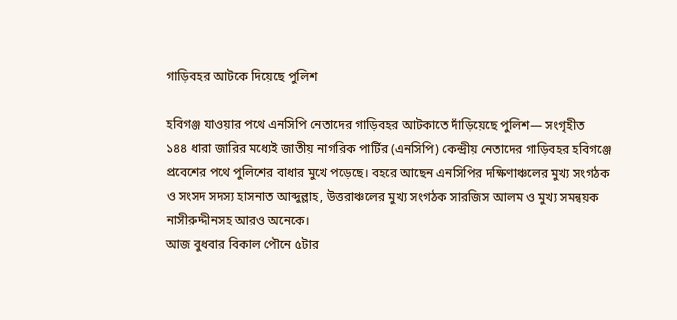গাড়িবহর আটকে দিয়েছে পুলিশ

হবিগঞ্জ যাওয়ার পথে এনসিপি নেতাদের গাড়িবহর আটকাতে দাঁড়িয়েছে পুলিশ— সংগৃহীত
১৪৪ ধারা জারির মধ্যেই জাতীয় নাগরিক পার্টির (এনসিপি) কেন্দ্রীয় নেতাদের গাড়িবহর হবিগঞ্জে প্রবেশের পথে পুলিশের বাধার মুখে পড়েছে। বহরে আছেন এনসিপির দক্ষিণাঞ্চলের মুখ্য সংগঠক ও সংসদ সদস্য হাসনাত আব্দুল্লাহ, উত্তরাঞ্চলের মুখ্য সংগঠক সারজিস আলম ও মুখ্য সমন্বয়ক নাসীরুদ্দীনসহ আরও অনেকে।
আজ বুধবার বিকাল পৌনে ৫টার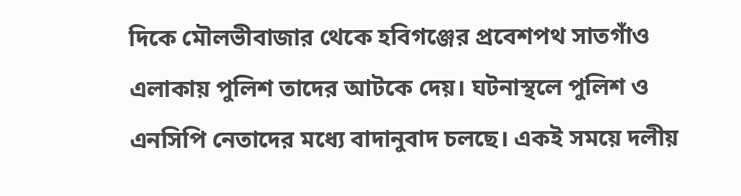দিকে মৌলভীবাজার থেকে হবিগঞ্জের প্রবেশপথ সাতগাঁও এলাকায় পুলিশ তাদের আটকে দেয়। ঘটনাস্থলে পুলিশ ও এনসিপি নেতাদের মধ্যে বাদানুবাদ চলছে। একই সময়ে দলীয়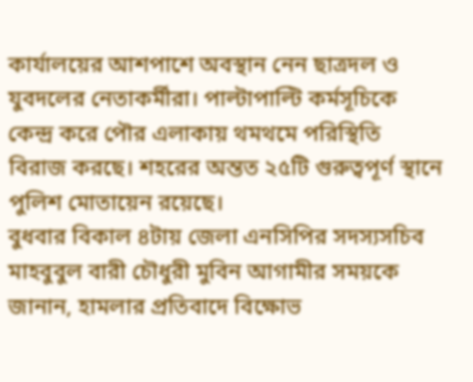কার্যালয়ের আশপাশে অবস্থান নেন ছাত্রদল ও যুবদলের নেতাকর্মীরা। পাল্টাপাল্টি কর্মসূচিকে কেন্দ্র করে পৌর এলাকায় থমথমে পরিস্থিতি বিরাজ করছে। শহরের অন্তত ২৫টি গুরুত্বপূর্ণ স্থানে পুলিশ মোতায়েন রয়েছে।
বুধবার বিকাল ৪টায় জেলা এনসিপির সদস্যসচিব মাহবুবুল বারী চৌধুরী মুবিন আগামীর সময়কে জানান, হামলার প্রতিবাদে বিক্ষোভ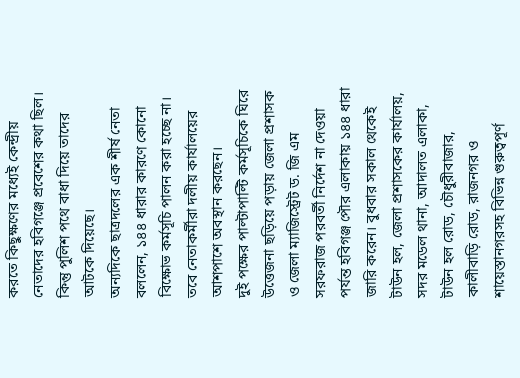করতে কিছুক্ষণের মধ্যেই কেন্দ্রীয় নেতাদের হবিগঞ্জে প্রবেশের কথা ছিল। কিন্তু পুলিশ পথে বাধা দিয়ে তাদের আটকে দিয়েছে।
অন্যদিকে ছাত্রদলের এক শীর্ষ নেতা বললেন, ১৪৪ ধারার কারণে কোনো বিক্ষোভ কর্মসূচি পালন করা হচ্ছে না। তবে নেতাকর্মীরা দলীয় কার্যালয়ের আশপাশে অবস্থান করছেন।
দুই পক্ষের পাল্টাপাল্টি কর্মসূচিকে ঘিরে উত্তেজনা ছড়িয়ে পড়ায় জেলা প্রশাসক ও জেলা ম্যাজিস্ট্রেট ড. জি এম সরফরাজ পরবর্তী নির্দেশ না দেওয়া পর্যন্ত হবিগঞ্জ পৌর এলাকায় ১৪৪ ধারা জারি করেন। বুধবার সকাল থেকেই টাউন হল, জেলা প্রশাসকের কার্যালয়, সদর মডেল থানা, আদালত এলাকা, টাউন হল রোড, চৌধুরীবাজার, কালীবাড়ি রোড, রাজনগর ও শায়েস্তানগরসহ বিভিন্ন গুরুত্বপূর্ণ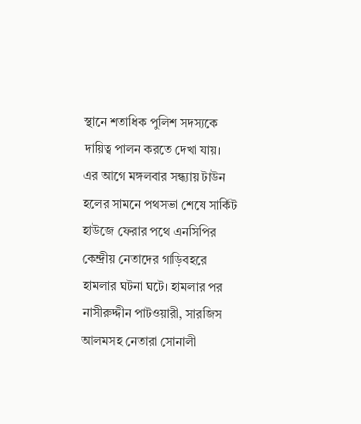স্থানে শতাধিক পুলিশ সদস্যকে দায়িত্ব পালন করতে দেখা যায়।
এর আগে মঙ্গলবার সন্ধ্যায় টাউন হলের সামনে পথসভা শেষে সার্কিট হাউজে ফেরার পথে এনসিপির কেন্দ্রীয় নেতাদের গাড়িবহরে হামলার ঘটনা ঘটে। হামলার পর নাসীরুদ্দীন পাটওয়ারী, সারজিস আলমসহ নেতারা সোনালী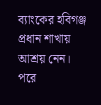ব্যাংকের হবিগঞ্জ প্রধান শাখায় আশ্রয় নেন। পরে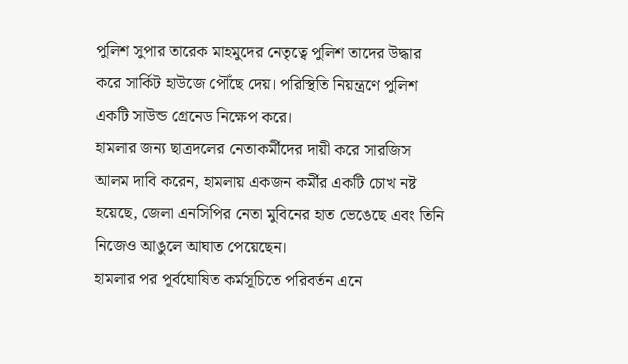পুলিশ সুপার তারেক মাহমুদের নেতৃত্বে পুলিশ তাদের উদ্ধার করে সার্কিট হাউজে পৌঁছে দেয়। পরিস্থিতি নিয়ন্ত্রণে পুলিশ একটি সাউন্ড গ্রেনেড নিক্ষেপ করে।
হামলার জন্য ছাত্রদলের নেতাকর্মীদের দায়ী করে সারজিস আলম দাবি করেন, হামলায় একজন কর্মীর একটি চোখ নষ্ট হয়েছে, জেলা এনসিপির নেতা মুবিনের হাত ভেঙেছে এবং তিনি নিজেও আঙুলে আঘাত পেয়েছেন।
হামলার পর পূর্বঘোষিত কর্মসূচিতে পরিবর্তন এনে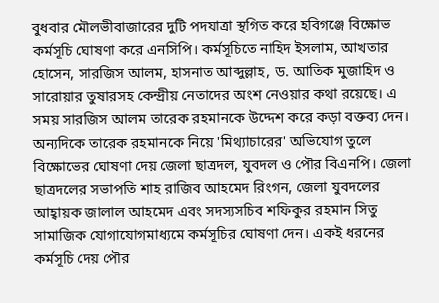বুধবার মৌলভীবাজারের দুটি পদযাত্রা স্থগিত করে হবিগঞ্জে বিক্ষোভ কর্মসূচি ঘোষণা করে এনসিপি। কর্মসূচিতে নাহিদ ইসলাম, আখতার হোসেন, সারজিস আলম, হাসনাত আব্দুল্লাহ, ড. আতিক মুজাহিদ ও সারোয়ার তুষারসহ কেন্দ্রীয় নেতাদের অংশ নেওয়ার কথা রয়েছে। এ সময় সারজিস আলম তারেক রহমানকে উদ্দেশ করে কড়া বক্তব্য দেন।
অন্যদিকে তারেক রহমানকে নিয়ে 'মিথ্যাচারের' অভিযোগ তুলে বিক্ষোভের ঘোষণা দেয় জেলা ছাত্রদল, যুবদল ও পৌর বিএনপি। জেলা ছাত্রদলের সভাপতি শাহ রাজিব আহমেদ রিংগন, জেলা যুবদলের আহ্বায়ক জালাল আহমেদ এবং সদস্যসচিব শফিকুর রহমান সিতু সামাজিক যোগাযোগমাধ্যমে কর্মসূচির ঘোষণা দেন। একই ধরনের কর্মসূচি দেয় পৌর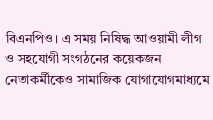বিএনপিও। এ সময় নিষিদ্ধ আওয়ামী লীগ ও সহযোগী সংগঠনের কয়েকজন নেতাকর্মীকেও সামাজিক যোগাযোগমাধ্যমে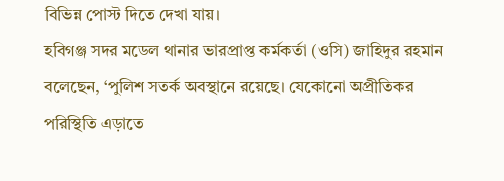বিভিন্ন পোস্ট দিতে দেখা যায়।
হবিগঞ্জ সদর মডেল থানার ভারপ্রাপ্ত কর্মকর্তা (ওসি) জাহিদুর রহমান বলেছেন, ‘পুলিশ সতর্ক অবস্থানে রয়েছে। যেকোনো অপ্রীতিকর পরিস্থিতি এড়াতে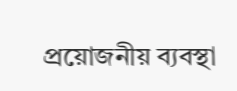প্রয়োজনীয় ব্যবস্থা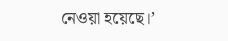নেওয়া হয়েছে।’